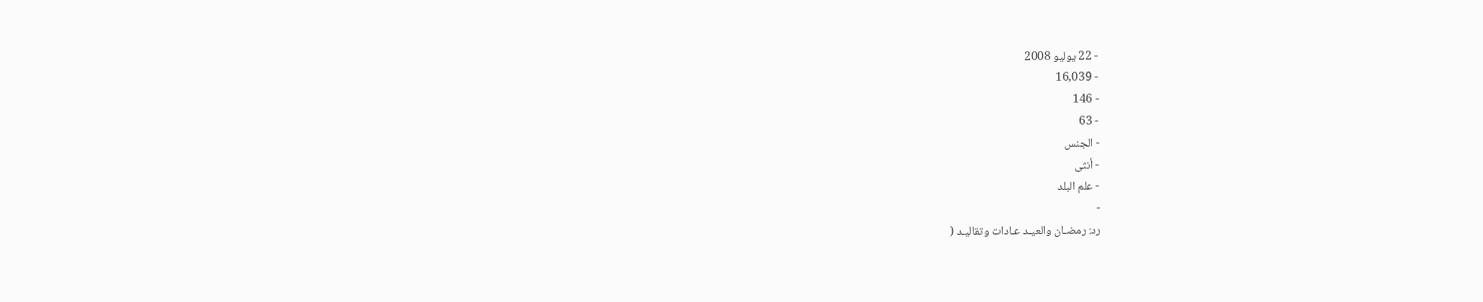- 22 يوليو 2008
- 16,039
- 146
- 63
- الجنس
- أنثى
- علم البلد
-
رد: رمضـان والعيـد عـادات وتقاليـد (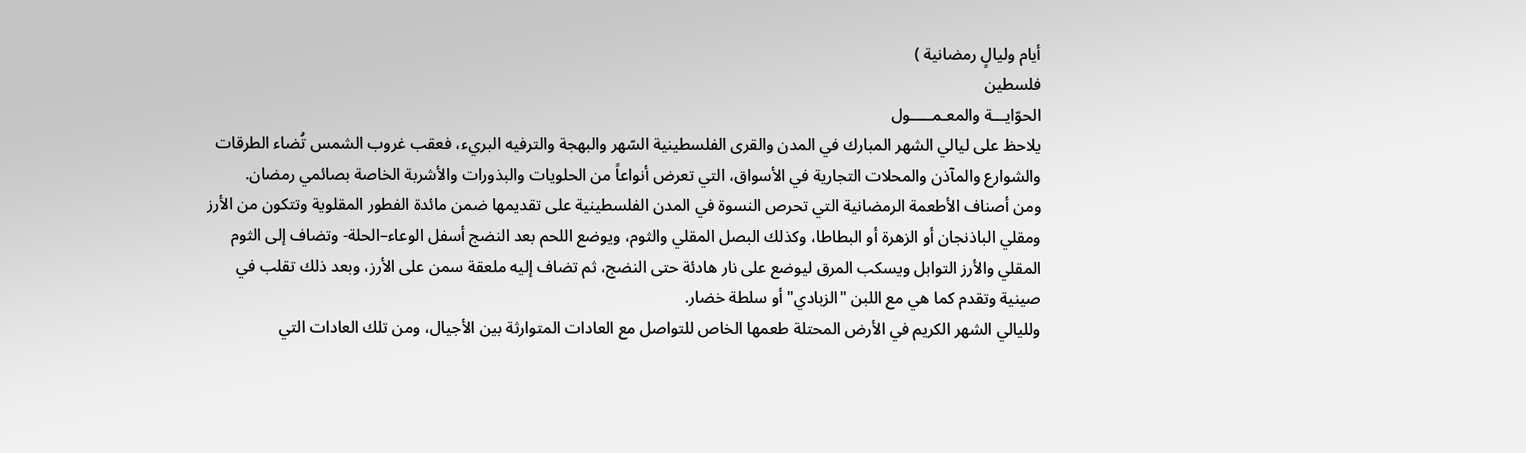أيام وليالٍ رمضانية )
فلسطين
الحوّايـــة والمعـمـــــول
يلاحظ على ليالي الشهر المبارك في المدن والقرى الفلسطينية السّهر والبهجة والترفيه البريء، فعقب غروب الشمس تُضاء الطرقات والشوارع والمآذن والمحلات التجارية في الأسواق، التي تعرض أنواعاً من الحلويات والبذورات والأشربة الخاصة بصائمي رمضان.
ومن أصناف الأطعمة الرمضانية التي تحرص النسوة في المدن الفلسطينية على تقديمها ضمن مائدة الفطور المقلوية وتتكون من الأرز ومقلي الباذنجان أو الزهرة أو البطاطا، وكذلك البصل المقلي والثوم، ويوضع اللحم بعد النضج أسفل الوعاء–الحلة- وتضاف إلى الثوم المقلي والأرز التوابل ويسكب المرق ليوضع على نار هادئة حتى النضج، ثم تضاف إليه ملعقة سمن على الأرز، وبعد ذلك تقلب في صينية وتقدم كما هي مع اللبن "الزبادي" أو سلطة خضار.
ولليالي الشهر الكريم في الأرض المحتلة طعمها الخاص للتواصل مع العادات المتوارثة بين الأجيال، ومن تلك العادات التي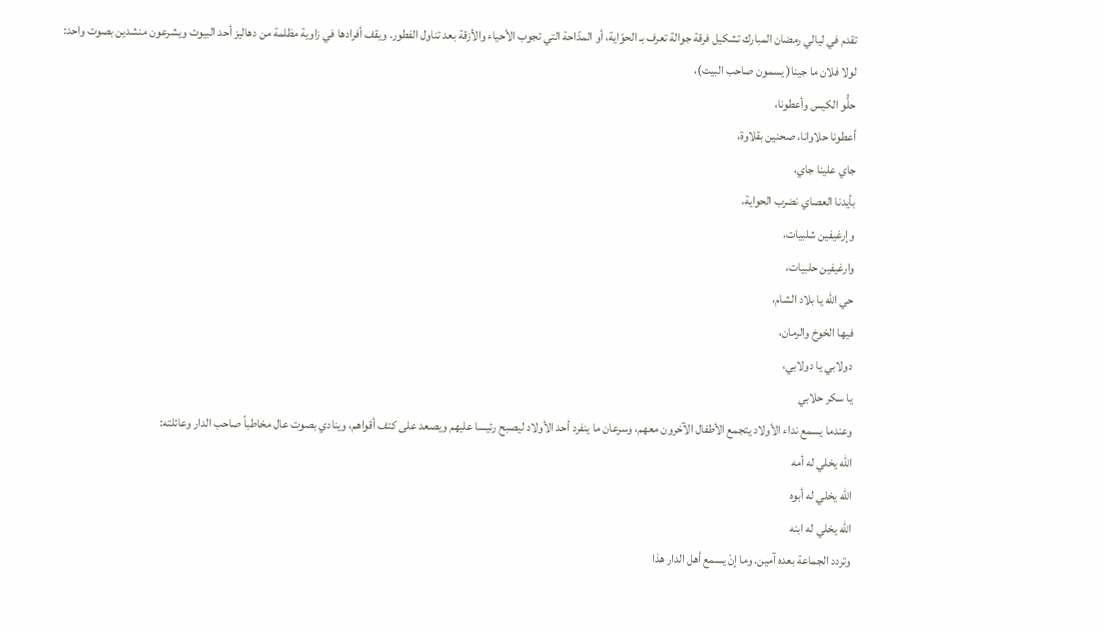تقدم في ليالي رمضان المبارك تشكيل فرقة جوالة تعرف بـ الحوّاية، أو المدّاحة التي تجوب الأحياء والأزقة بعد تناول الفطور. ويقف أفرادها في زاوية مظلمة من دهاليز أحد البيوت ويشرعون منشدين بصوت واحد:
لولا فلان ما جينا( يسمون صاحب البيت)،
حلُّو الكيس وأعطونا،
أعطونا حلاوانا، صحنين بقلاوة،
جاي علينا جاي،
بأيدنا العصاي نضرب الحواية،
وإرغيفين شلبيات،
وارغيفين حلبيات،
حي الله يا بلاد الشام،
فيها الخوخ والرمان،
دولابي يا دولابي،
يا سكر حلابي
وعندما يسمع نداء الأولاد يتجمع الأطفال الآخرون معهم، وسرعان ما ينفرد أحد الأولاد ليصبح رئيسا عليهم ويصعد على كتف أقواهم، وينادي بصوت عال مخاطباً صاحب الدار وعائلته:
الله يخلي له أمه
الله يخلي له أبوه
الله يخلي له ابنه
وتردد الجماعة بعده آمين. وما إنْ يسمع أهل الدار هذا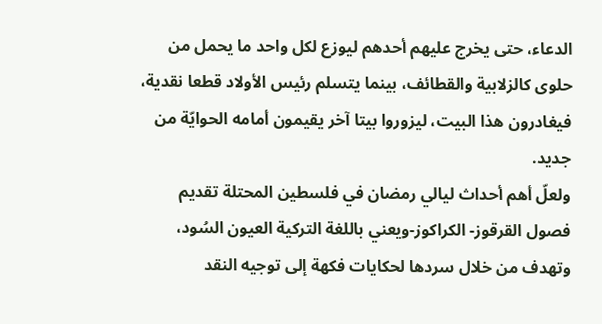الدعاء، حتى يخرج عليهم أحدهم ليوزع لكل واحد ما يحمل من حلوى كالزلابية والقطائف، بينما يتسلم رئيس الأولاد قطعا نقدية، فيغادرون هذا البيت، ليزوروا بيتا آخر يقيمون أمامه الحوايّة من جديد.
ولعلّ أهم أحداث ليالي رمضان في فلسطين المحتلة تقديم فصول القرقوز- الكراكوز-ويعني باللغة التركية العيون السُود، وتهدف من خلال سردها لحكايات فكهة إلى توجيه النقد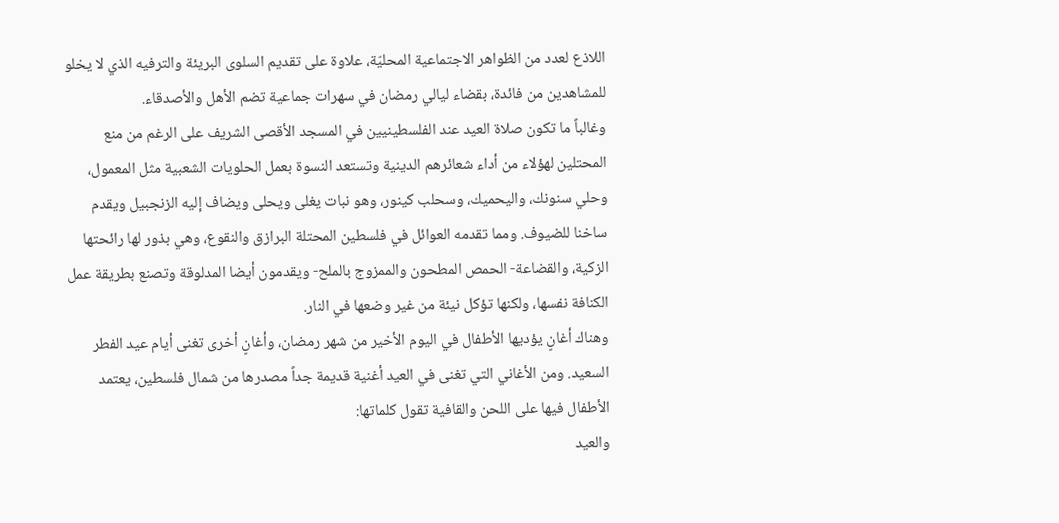اللاذع لعدد من الظواهر الاجتماعية المحليّة، علاوة على تقديم السلوى البريئة والترفيه الذي لا يخلو للمشاهدين من فائدة، بقضاء ليالي رمضان في سهرات جماعية تضم الأهل والأصدقاء.
وغالباً ما تكون صلاة العيد عند الفلسطينيين في المسجد الأقصى الشريف على الرغم من منع المحتلين لهؤلاء من أداء شعائرهم الدينية وتستعد النسوة بعمل الحلويات الشعبية مثل المعمول، وحلي سنونك، واليحميك، وسحلب كينور، وهو نبات يغلى ويحلى ويضاف إليه الزنجبيل ويقدم ساخنا للضيوف. ومما تقدمه العوائل في فلسطين المحتلة البرازق والنقوع، وهي بذور لها رائحتها الزكية، والقضاعة- الحمص المطحون والممزوج بالملح- ويقدمون أيضا المدلوقة وتصنع بطريقة عمل الكنافة نفسها، ولكنها تؤكل نيئة من غير وضعها في النار.
وهناك أغانٍ يؤديها الأطفال في اليوم الأخير من شهر رمضان، وأغانٍ أخرى تغنى أيام عيد الفطر السعيد. ومن الأغاني التي تغنى في العيد أغنية قديمة جداً مصدرها من شمال فلسطين، يعتمد الأطفال فيها على اللحن والقافية تقول كلماتها:
والعيد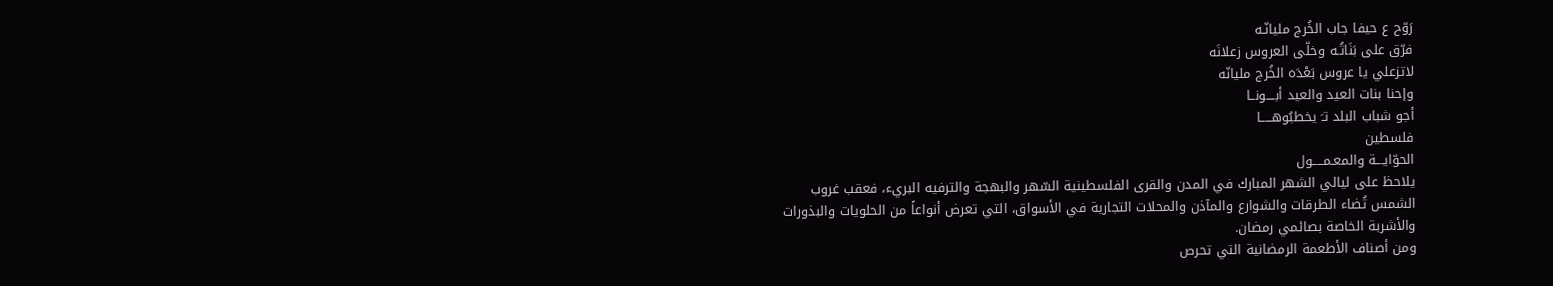رَوّح ع حيفا جاب الخُرج مليانّـه
فرّق على بَنَاتُـه وخلّى العروس زعلانَه
لاتزعلي يا عروس بَعْدَه الخُرج مليانّه
وإحنا بنات العيد والعيد أبــــونــا
أجو شباب البلد تـَ يخطبُوهـــــا
فلسطين
الحوّايـــة والمعـمـــــول
يلاحظ على ليالي الشهر المبارك في المدن والقرى الفلسطينية السّهر والبهجة والترفيه البريء، فعقب غروب الشمس تُضاء الطرقات والشوارع والمآذن والمحلات التجارية في الأسواق، التي تعرض أنواعاً من الحلويات والبذورات والأشربة الخاصة بصائمي رمضان.
ومن أصناف الأطعمة الرمضانية التي تحرص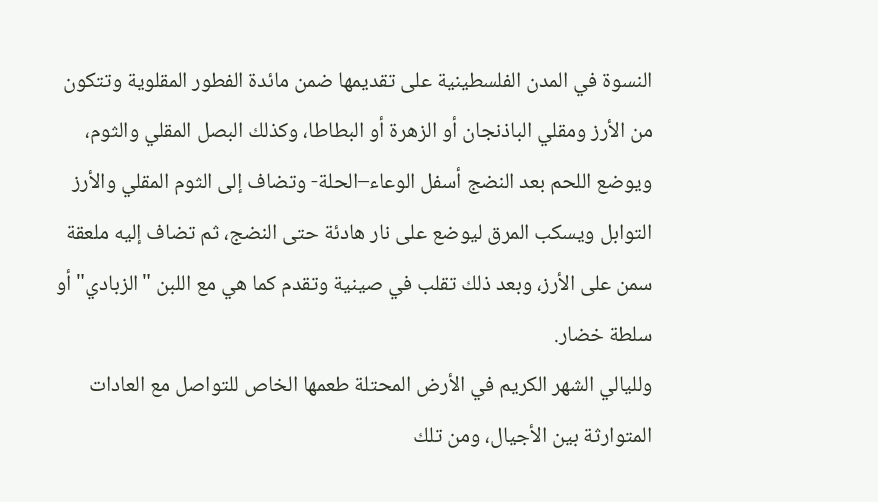النسوة في المدن الفلسطينية على تقديمها ضمن مائدة الفطور المقلوية وتتكون من الأرز ومقلي الباذنجان أو الزهرة أو البطاطا، وكذلك البصل المقلي والثوم، ويوضع اللحم بعد النضج أسفل الوعاء–الحلة- وتضاف إلى الثوم المقلي والأرز التوابل ويسكب المرق ليوضع على نار هادئة حتى النضج، ثم تضاف إليه ملعقة سمن على الأرز، وبعد ذلك تقلب في صينية وتقدم كما هي مع اللبن "الزبادي" أو سلطة خضار.
ولليالي الشهر الكريم في الأرض المحتلة طعمها الخاص للتواصل مع العادات المتوارثة بين الأجيال، ومن تلك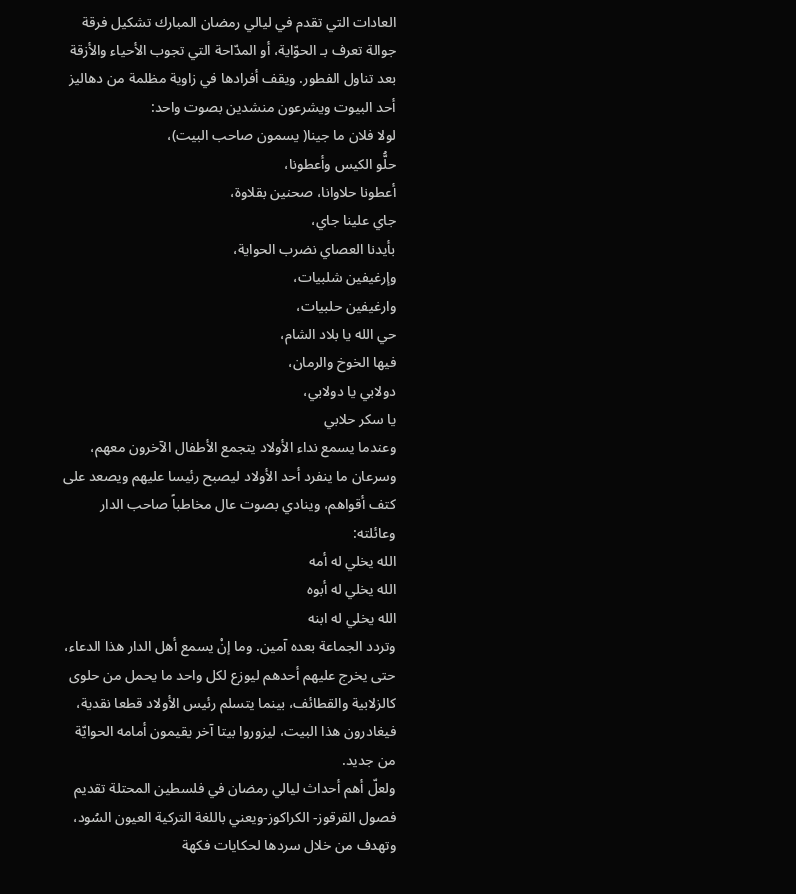العادات التي تقدم في ليالي رمضان المبارك تشكيل فرقة جوالة تعرف بـ الحوّاية، أو المدّاحة التي تجوب الأحياء والأزقة بعد تناول الفطور. ويقف أفرادها في زاوية مظلمة من دهاليز أحد البيوت ويشرعون منشدين بصوت واحد:
لولا فلان ما جينا( يسمون صاحب البيت)،
حلُّو الكيس وأعطونا،
أعطونا حلاوانا، صحنين بقلاوة،
جاي علينا جاي،
بأيدنا العصاي نضرب الحواية،
وإرغيفين شلبيات،
وارغيفين حلبيات،
حي الله يا بلاد الشام،
فيها الخوخ والرمان،
دولابي يا دولابي،
يا سكر حلابي
وعندما يسمع نداء الأولاد يتجمع الأطفال الآخرون معهم، وسرعان ما ينفرد أحد الأولاد ليصبح رئيسا عليهم ويصعد على كتف أقواهم، وينادي بصوت عال مخاطباً صاحب الدار وعائلته:
الله يخلي له أمه
الله يخلي له أبوه
الله يخلي له ابنه
وتردد الجماعة بعده آمين. وما إنْ يسمع أهل الدار هذا الدعاء، حتى يخرج عليهم أحدهم ليوزع لكل واحد ما يحمل من حلوى كالزلابية والقطائف، بينما يتسلم رئيس الأولاد قطعا نقدية، فيغادرون هذا البيت، ليزوروا بيتا آخر يقيمون أمامه الحوايّة من جديد.
ولعلّ أهم أحداث ليالي رمضان في فلسطين المحتلة تقديم فصول القرقوز- الكراكوز-ويعني باللغة التركية العيون السُود، وتهدف من خلال سردها لحكايات فكهة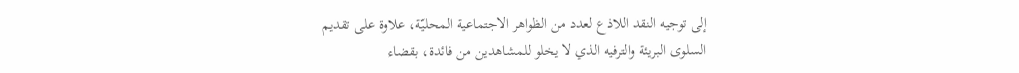إلى توجيه النقد اللاذع لعدد من الظواهر الاجتماعية المحليّة، علاوة على تقديم السلوى البريئة والترفيه الذي لا يخلو للمشاهدين من فائدة، بقضاء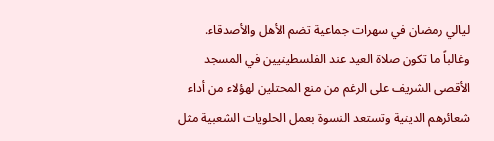ليالي رمضان في سهرات جماعية تضم الأهل والأصدقاء.
وغالباً ما تكون صلاة العيد عند الفلسطينيين في المسجد الأقصى الشريف على الرغم من منع المحتلين لهؤلاء من أداء شعائرهم الدينية وتستعد النسوة بعمل الحلويات الشعبية مثل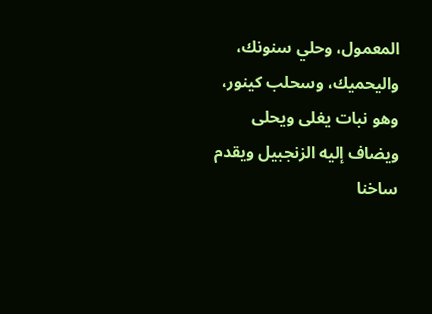المعمول، وحلي سنونك، واليحميك، وسحلب كينور، وهو نبات يغلى ويحلى ويضاف إليه الزنجبيل ويقدم ساخنا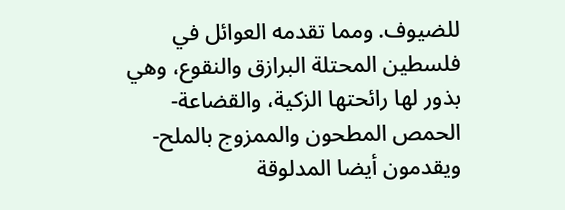للضيوف. ومما تقدمه العوائل في فلسطين المحتلة البرازق والنقوع، وهي بذور لها رائحتها الزكية، والقضاعة- الحمص المطحون والممزوج بالملح- ويقدمون أيضا المدلوقة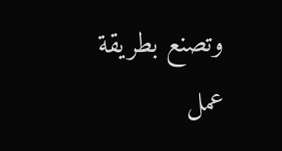وتصنع بطريقة عمل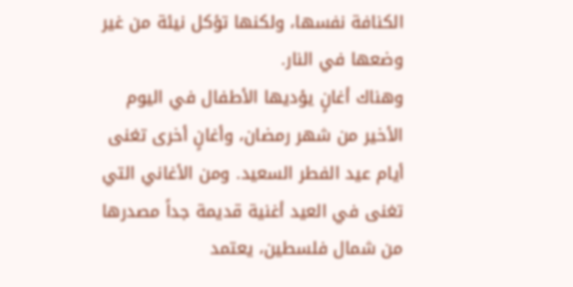الكنافة نفسها، ولكنها تؤكل نيئة من غير وضعها في النار.
وهناك أغانٍ يؤديها الأطفال في اليوم الأخير من شهر رمضان، وأغانٍ أخرى تغنى أيام عيد الفطر السعيد. ومن الأغاني التي تغنى في العيد أغنية قديمة جداً مصدرها من شمال فلسطين، يعتمد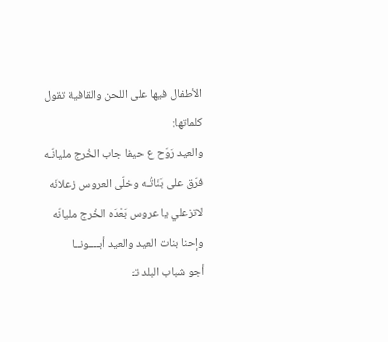الأطفال فيها على اللحن والقافية تقول كلماتها:
والعيد رَوّح ع حيفا جاب الخُرج مليانّـه
فرّق على بَنَاتُـه وخلّى العروس زعلانَه
لاتزعلي يا عروس بَعْدَه الخُرج مليانّه
وإحنا بنات العيد والعيد أبــــونــا
أجو شباب البلد تـَ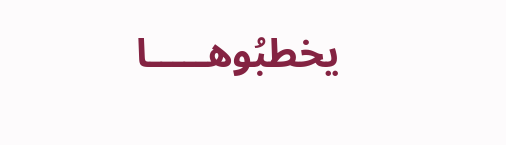يخطبُوهـــــا